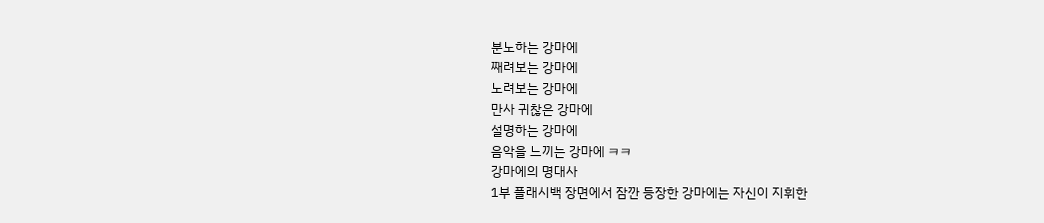분노하는 강마에
째려보는 강마에
노려보는 강마에
만사 귀찮은 강마에
설명하는 강마에
음악을 느끼는 강마에 ㅋㅋ
강마에의 명대사
1부 플래시백 장면에서 잠깐 등장한 강마에는 자신이 지휘한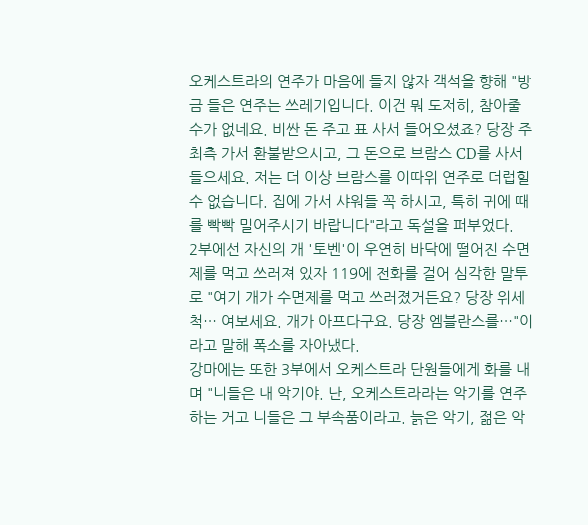오케스트라의 연주가 마음에 들지 않자 객석을 향해 "방금 들은 연주는 쓰레기입니다. 이건 뭐 도저히, 참아줄 수가 없네요. 비싼 돈 주고 표 사서 들어오셨죠? 당장 주최측 가서 환불받으시고, 그 돈으로 브람스 CD를 사서 들으세요. 저는 더 이상 브람스를 이따위 연주로 더럽힐 수 없습니다. 집에 가서 샤워들 꼭 하시고, 특히 귀에 때를 빡빡 밀어주시기 바랍니다"라고 독설을 퍼부었다.
2부에선 자신의 개 '토벤'이 우연히 바닥에 떨어진 수면제를 먹고 쓰러져 있자 119에 전화를 걸어 심각한 말투로 "여기 개가 수면제를 먹고 쓰러졌거든요? 당장 위세척… 여보세요. 개가 아프다구요. 당장 엠블란스를…"이라고 말해 폭소를 자아냈다.
강마에는 또한 3부에서 오케스트라 단원들에게 화를 내며 "니들은 내 악기야. 난, 오케스트라라는 악기를 연주하는 거고 니들은 그 부속품이라고. 늙은 악기, 젊은 악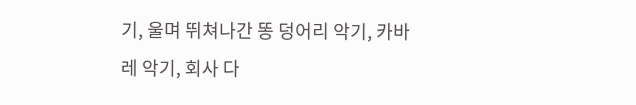기, 울며 뛰쳐나간 똥 덩어리 악기, 카바레 악기, 회사 다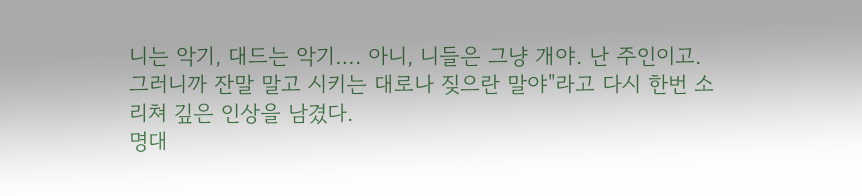니는 악기, 대드는 악기…. 아니, 니들은 그냥 개야. 난 주인이고. 그러니까 잔말 말고 시키는 대로나 짖으란 말야"라고 다시 한번 소리쳐 깊은 인상을 남겼다.
명대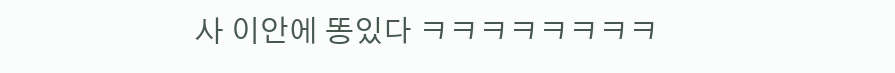사 이안에 똥있다 ㅋㅋㅋㅋㅋㅋㅋㅋ